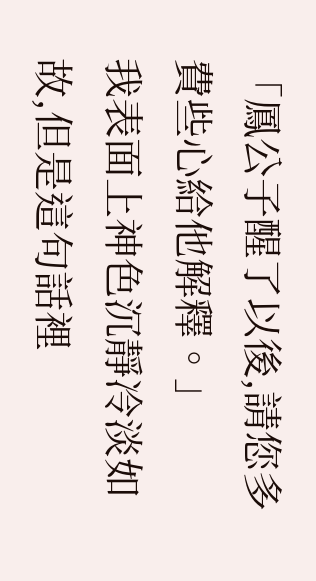「鳳公子醒了以後,請您多費些心給他解釋。」
我表面上神色沉靜冷淡如故,但是這句話裡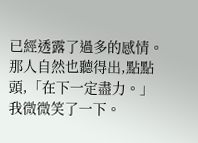已經透露了過多的感情。
那人自然也聽得出,點點頭,「在下一定盡力。」
我微微笑了一下。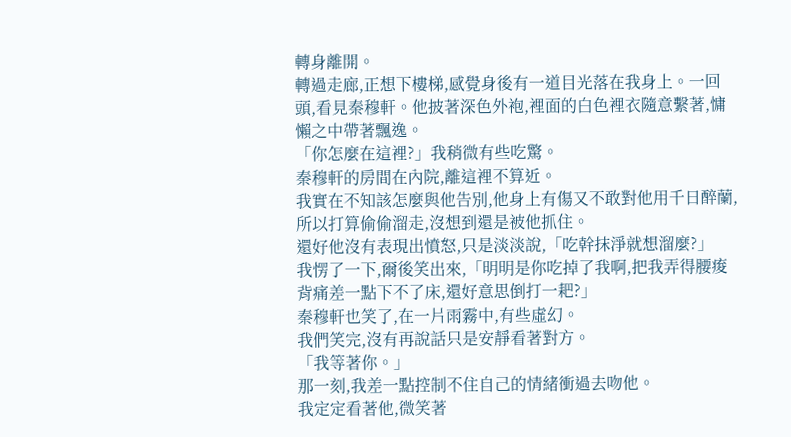轉身離開。
轉過走廊,正想下樓梯,感覺身後有一道目光落在我身上。一回頭,看見秦穆軒。他披著深色外袍,裡面的白色裡衣隨意繫著,慵懶之中帶著飄逸。
「你怎麼在這裡?」我稍微有些吃驚。
秦穆軒的房間在內院,離這裡不算近。
我實在不知該怎麼與他告別,他身上有傷又不敢對他用千日醉蘭,所以打算偷偷溜走,沒想到還是被他抓住。
還好他沒有表現出憤怒,只是淡淡說,「吃幹抹淨就想溜麼?」
我愣了一下,爾後笑出來,「明明是你吃掉了我啊,把我弄得腰痠背痛差一點下不了床,還好意思倒打一耙?」
秦穆軒也笑了,在一片雨霧中,有些虛幻。
我們笑完,沒有再說話只是安靜看著對方。
「我等著你。」
那一刻,我差一點控制不住自己的情緒衝過去吻他。
我定定看著他,微笑著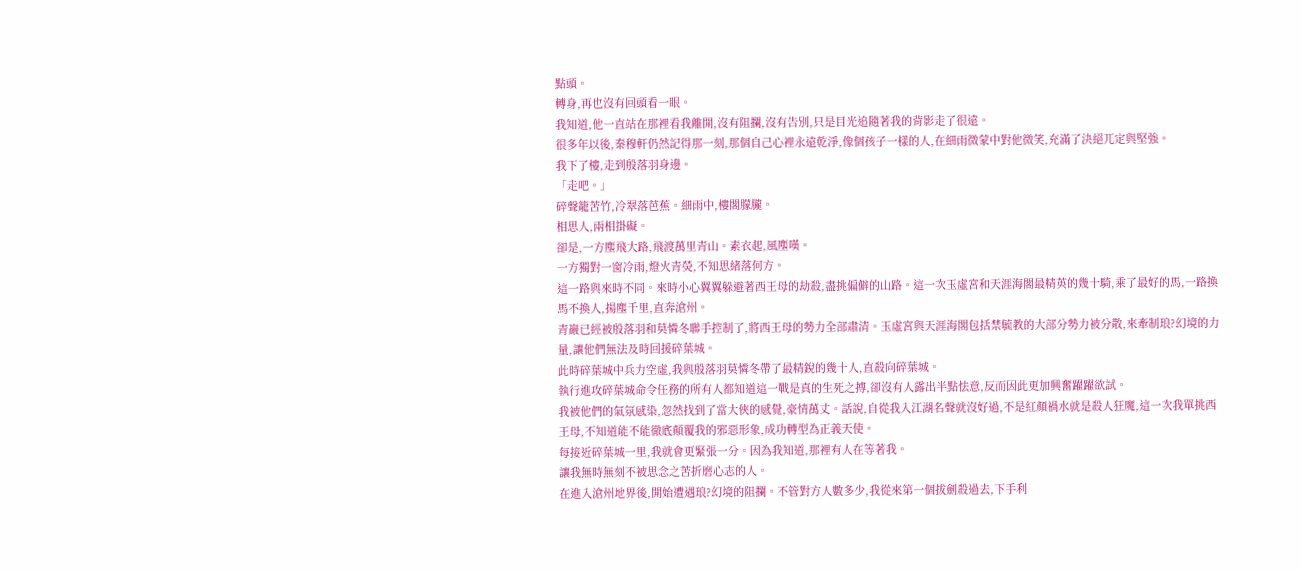點頭。
轉身,再也沒有回頭看一眼。
我知道,他一直站在那裡看我離開,沒有阻攔,沒有告別,只是目光追隨著我的背影走了很遠。
很多年以後,秦穆軒仍然記得那一刻,那個自己心裡永遠乾淨,像個孩子一樣的人,在細雨微蒙中對他微笑,充滿了決絕兀定與堅強。
我下了樓,走到殷落羽身邊。
「走吧。」
碎聲籠苦竹,冷翠落芭蕉。細雨中,樓閣朦朧。
相思人,兩相掛礙。
卻是,一方塵飛大路,飛渡萬里青山。素衣起,風塵嘆。
一方獨對一窗冷雨,燈火青熒,不知思緒落何方。
這一路與來時不同。來時小心翼翼躲避著西王母的劫殺,盡挑偏僻的山路。這一次玉虛宮和天涯海閣最精英的幾十騎,乘了最好的馬,一路換馬不換人,揚塵千里,直奔滄州。
青巖已經被殷落羽和莫憐冬聯手控制了,將西王母的勢力全部肅清。玉虛宮與天涯海閣包括禁毓教的大部分勢力被分散,來牽制琅?幻境的力量,讓他們無法及時回援碎葉城。
此時碎葉城中兵力空虛,我與殷落羽莫憐冬帶了最精銳的幾十人,直殺向碎葉城。
執行進攻碎葉城命令任務的所有人都知道這一戰是真的生死之搏,卻沒有人露出半點怯意,反而因此更加興奮躍躍欲試。
我被他們的氣氛感染,忽然找到了當大俠的感覺,豪情萬丈。話說,自從我入江湖名聲就沒好過,不是紅顏禍水就是殺人狂魔,這一次我單挑西王母,不知道能不能徹底顛覆我的邪惡形象,成功轉型為正義天使。
每接近碎葉城一里,我就會更緊張一分。因為我知道,那裡有人在等著我。
讓我無時無刻不被思念之苦折磨心志的人。
在進入滄州地界後,開始遭遇琅?幻境的阻攔。不管對方人數多少,我從來第一個拔劍殺過去,下手利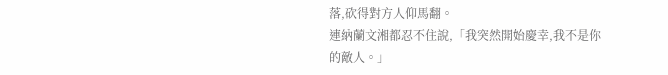落,砍得對方人仰馬翻。
連納蘭文湘都忍不住說,「我突然開始慶幸,我不是你的敵人。」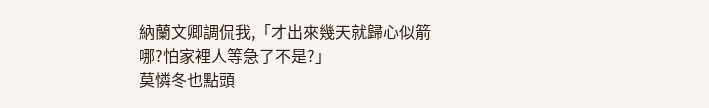納蘭文卿調侃我,「才出來幾天就歸心似箭哪?怕家裡人等急了不是?」
莫憐冬也點頭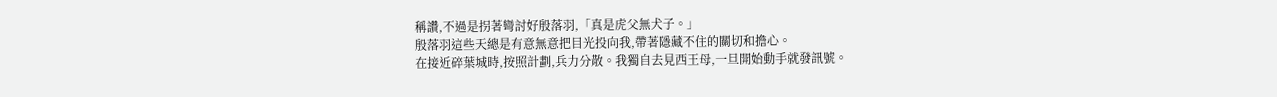稱讚,不過是拐著彎討好殷落羽,「真是虎父無犬子。」
殷落羽這些天總是有意無意把目光投向我,帶著隱藏不住的關切和擔心。
在接近碎葉城時,按照計劃,兵力分散。我獨自去見西王母,一旦開始動手就發訊號。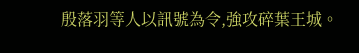殷落羽等人以訊號為令,強攻碎葉王城。